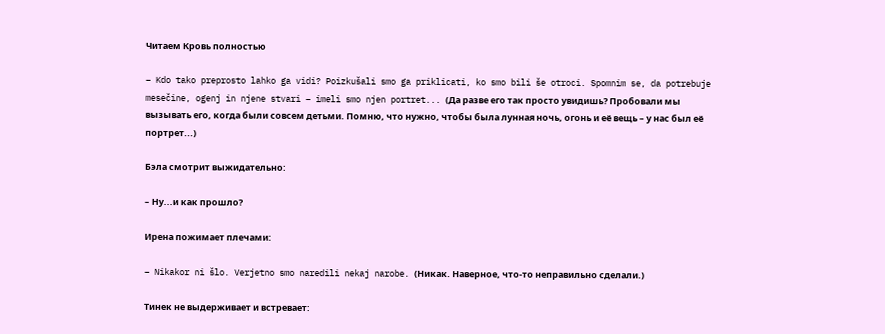Читаем Кровь полностью

– Kdo tako preprosto lahko ga vidi? Poizkušali smo ga priklicati, ko smo bili še otroci. Spomnim se, da potrebuje mesečine, ogenj in njene stvari – imeli smo njen portret... (Да разве его так просто увидишь? Пробовали мы вызывать его, когда были совсем детьми. Помню, что нужно, чтобы была лунная ночь, огонь и её вещь – у нас был её портрет...)

Бэла смотрит выжидательно:

– Ну...и как прошло?

Ирена пожимает плечами:

– Nikakor ni šlo. Verjetno smo naredili nekaj narobe. (Никак. Наверное, что-то неправильно сделали.)

Тинек не выдерживает и встревает: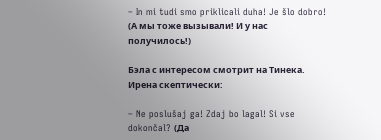– In mi tudi smo priklicali duha! Je šlo dobro! (А мы тоже вызывали! И у нас получилось!)

Бэла с интересом смотрит на Тинека. Ирена скептически:

– Ne poslušaj ga! Zdaj bo lagal! Si vse dokončal? (Да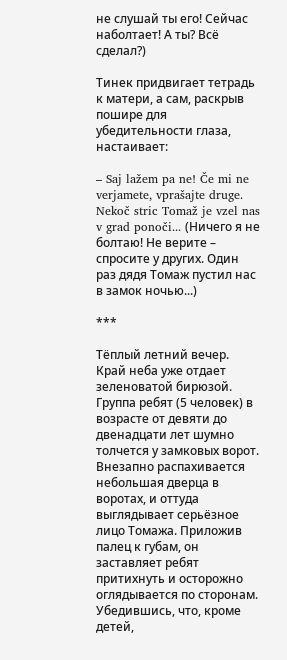не слушай ты его! Сейчас наболтает! А ты? Всё сделал?)

Тинек придвигает тетрадь к матери, а сам, раскрыв пошире для убедительности глаза, настаивает:

– Saj lažem pa ne! Če mi ne verjamete, vprašajte druge. Nekoč stric Tomaž je vzel nas v grad ponoči... (Ничего я не болтаю! Не верите – спросите у других. Один раз дядя Томаж пустил нас в замок ночью...)

***

Тёплый летний вечер. Край неба уже отдает зеленоватой бирюзой. Группа ребят (5 человек) в возрасте от девяти до двенадцати лет шумно толчется у замковых ворот. Внезапно распахивается небольшая дверца в воротах, и оттуда выглядывает серьёзное лицо Томажа. Приложив палец к губам, он заставляет ребят притихнуть и осторожно оглядывается по сторонам. Убедившись, что, кроме детей,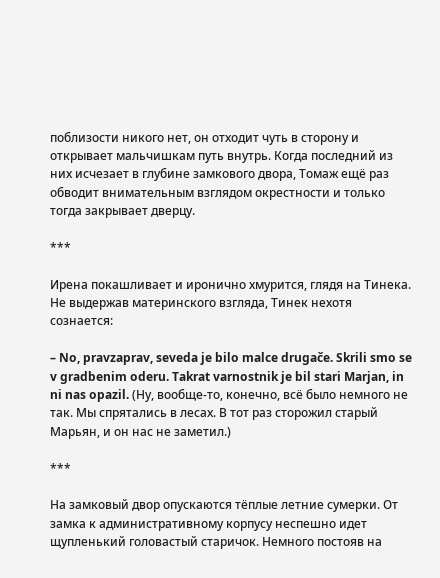поблизости никого нет, он отходит чуть в сторону и открывает мальчишкам путь внутрь. Когда последний из них исчезает в глубине замкового двора, Томаж ещё раз обводит внимательным взглядом окрестности и только тогда закрывает дверцу.

***

Ирена покашливает и иронично хмурится, глядя на Тинека. Не выдержав материнского взгляда, Тинек нехотя сознается:

– No, pravzaprav, seveda je bilo malce drugače. Skrili smo se v gradbenim oderu. Takrat varnostnik je bil stari Marjan, in ni nas opazil. (Ну, вообще-то, конечно, всё было немного не так. Мы спрятались в лесах. В тот раз сторожил старый Марьян, и он нас не заметил.)

***

На замковый двор опускаются тёплые летние сумерки. От замка к административному корпусу неспешно идет щупленький головастый старичок. Немного постояв на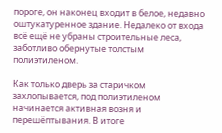пороге, он наконец входит в белое, недавно оштукатуренное здание. Недалеко от входа всё ещё не убраны строительные леса, заботливо обернутые толстым полиэтиленом.

Как только дверь за старичком захлопывается, под полиэтиленом начинается активная возня и перешёптывания. В итоге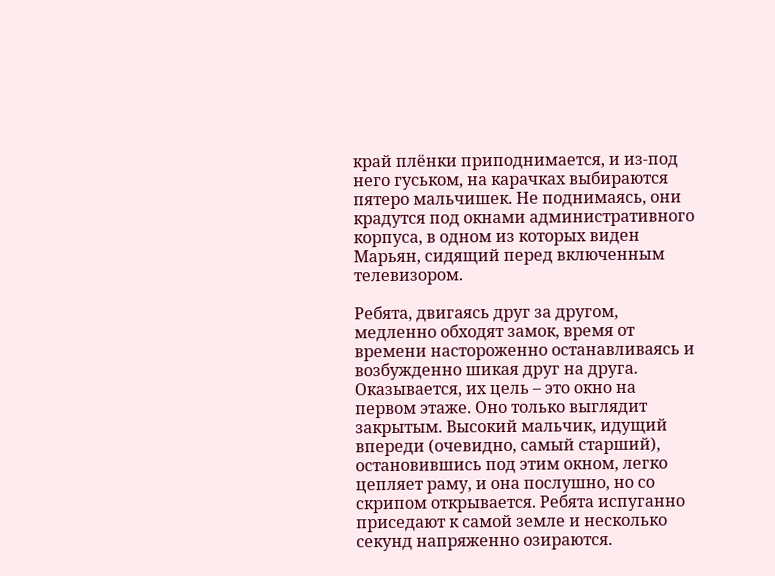край плёнки приподнимается, и из-под него гуськом, на карачках выбираются пятеро мальчишек. Не поднимаясь, они крадутся под окнами административного корпуса, в одном из которых виден Марьян, сидящий перед включенным телевизором.

Ребята, двигаясь друг за другом, медленно обходят замок, время от времени настороженно останавливаясь и возбужденно шикая друг на друга. Оказывается, их цель – это окно на первом этаже. Оно только выглядит закрытым. Высокий мальчик, идущий впереди (очевидно, самый старший), остановившись под этим окном, легко цепляет раму, и она послушно, но со скрипом открывается. Ребята испуганно приседают к самой земле и несколько секунд напряженно озираются.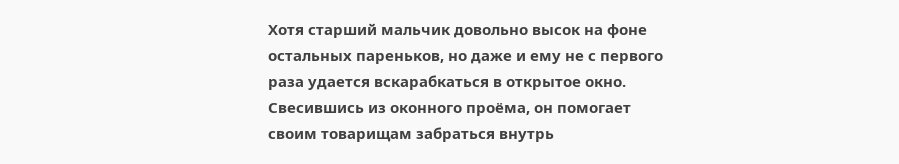Хотя старший мальчик довольно высок на фоне остальных пареньков, но даже и ему не с первого раза удается вскарабкаться в открытое окно. Свесившись из оконного проёма, он помогает своим товарищам забраться внутрь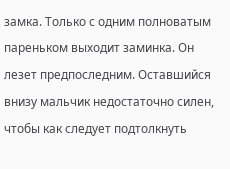замка. Только с одним полноватым пареньком выходит заминка. Он лезет предпоследним. Оставшийся внизу мальчик недостаточно силен, чтобы как следует подтолкнуть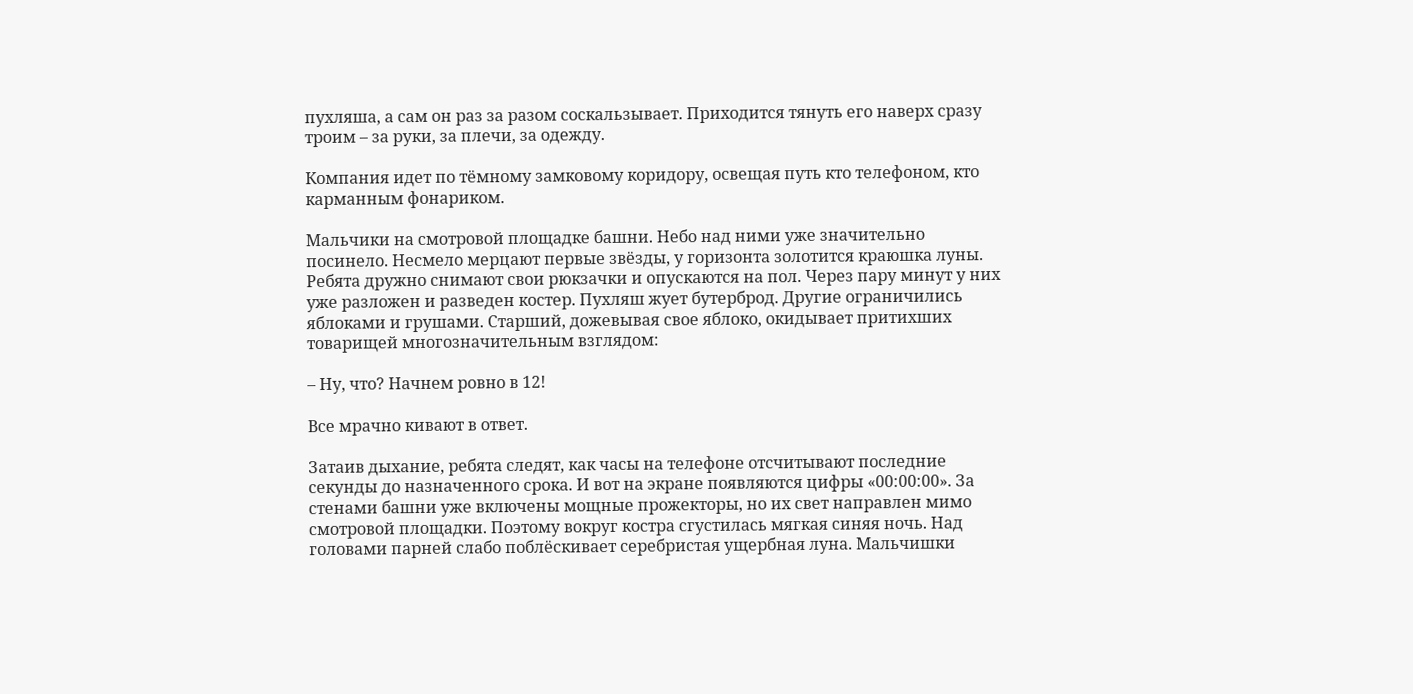пухляша, а сам он раз за разом соскальзывает. Приходится тянуть его наверх сразу троим – за руки, за плечи, за одежду.

Компания идет по тёмному замковому коридору, освещая путь кто телефоном, кто карманным фонариком.

Мальчики на смотровой площадке башни. Небо над ними уже значительно посинело. Несмело мерцают первые звёзды, у горизонта золотится краюшка луны. Ребята дружно снимают свои рюкзачки и опускаются на пол. Через пару минут у них уже разложен и разведен костер. Пухляш жует бутерброд. Другие ограничились яблоками и грушами. Старший, дожевывая свое яблоко, окидывает притихших товарищей многозначительным взглядом:

– Ну, что? Начнем ровно в 12!

Все мрачно кивают в ответ.

Затаив дыхание, ребята следят, как часы на телефоне отсчитывают последние секунды до назначенного срока. И вот на экране появляются цифры «00:00:00». За стенами башни уже включены мощные прожекторы, но их свет направлен мимо смотровой площадки. Поэтому вокруг костра сгустилась мягкая синяя ночь. Над головами парней слабо поблёскивает серебристая ущербная луна. Мальчишки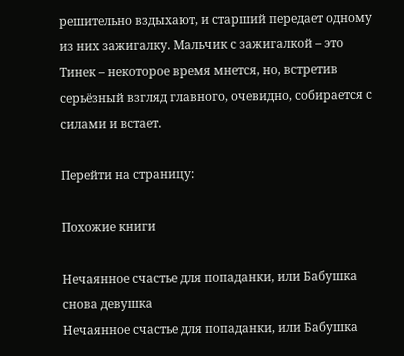решительно вздыхают, и старший передает одному из них зажигалку. Мальчик с зажигалкой – это Тинек – некоторое время мнется, но, встретив серьёзный взгляд главного, очевидно, собирается с силами и встает.

Перейти на страницу:

Похожие книги

Нечаянное счастье для попаданки, или Бабушка снова девушка
Нечаянное счастье для попаданки, или Бабушка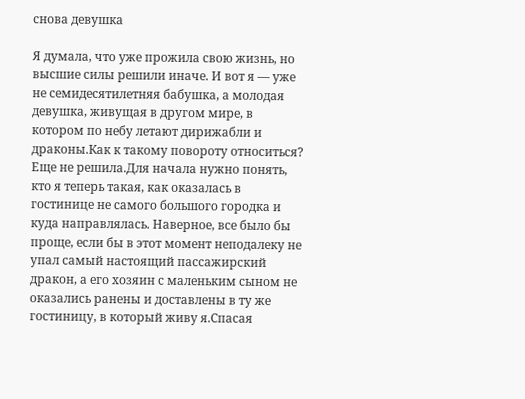снова девушка

Я думала, что уже прожила свою жизнь, но высшие силы решили иначе. И вот я — уже не семидесятилетняя бабушка, а молодая девушка, живущая в другом мире, в котором по небу летают дирижабли и драконы.Как к такому повороту относиться? Еще не решила.Для начала нужно понять, кто я теперь такая, как оказалась в гостинице не самого большого городка и куда направлялась. Наверное, все было бы проще, если бы в этот момент неподалеку не упал самый настоящий пассажирский дракон, а его хозяин с маленьким сыном не оказались ранены и доставлены в ту же гостиницу, в который живу я.Спасая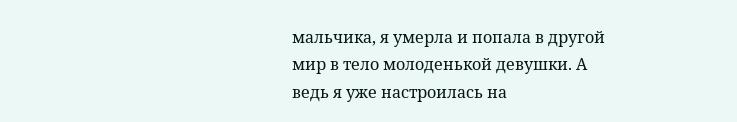мальчика, я умерла и попала в другой мир в тело молоденькой девушки. А ведь я уже настроилась на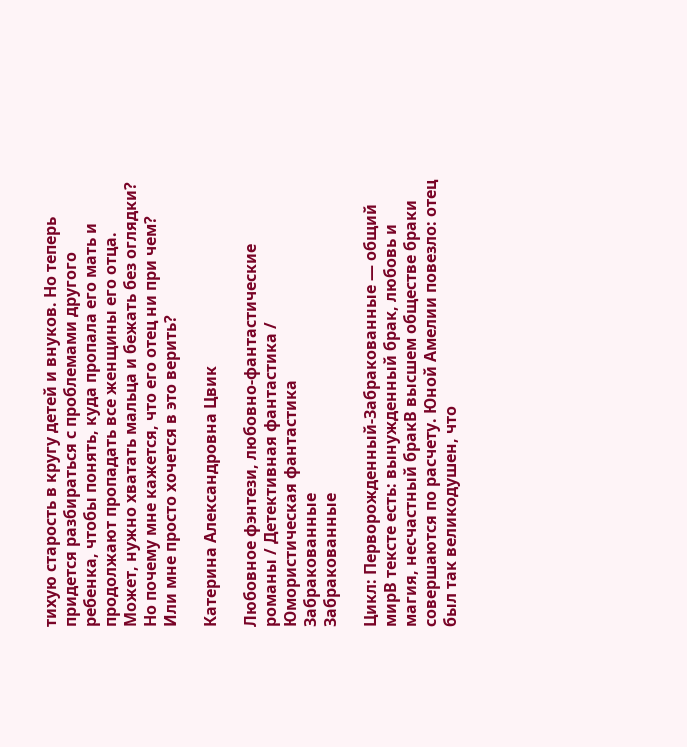тихую старость в кругу детей и внуков. Но теперь придется разбираться с проблемами другого ребенка, чтобы понять, куда пропала его мать и продолжают пропадать все женщины его отца. Может, нужно хватать мальца и бежать без оглядки? Но почему мне кажется, что его отец ни при чем? Или мне просто хочется в это верить?

Катерина Александровна Цвик

Любовное фэнтези, любовно-фантастические романы / Детективная фантастика / Юмористическая фантастика
Забракованные
Забракованные

Цикл: Перворожденный-Забракованные — общий мирВ тексте есть: вынужденный брак, любовь и магия, несчастный бракВ высшем обществе браки совершаются по расчету. Юной Амелии повезло: отец был так великодушен, что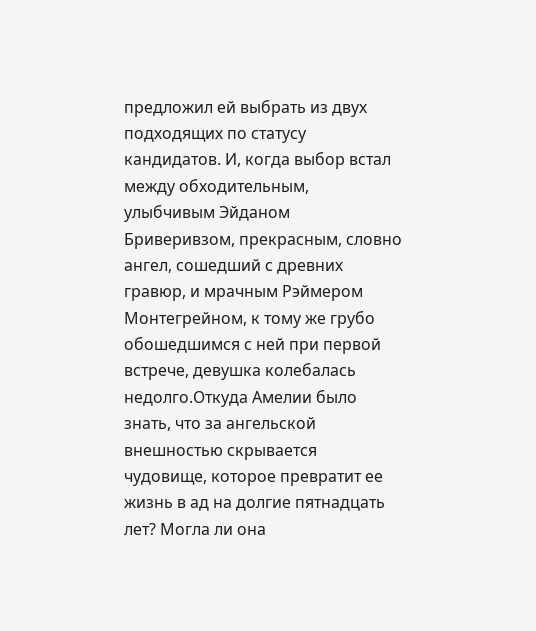предложил ей выбрать из двух подходящих по статусу кандидатов. И, когда выбор встал между обходительным, улыбчивым Эйданом Бриверивзом, прекрасным, словно ангел, сошедший с древних гравюр, и мрачным Рэймером Монтегрейном, к тому же грубо обошедшимся с ней при первой встрече, девушка колебалась недолго.Откуда Амелии было знать, что за ангельской внешностью скрывается чудовище, которое превратит ее жизнь в ад на долгие пятнадцать лет? Могла ли она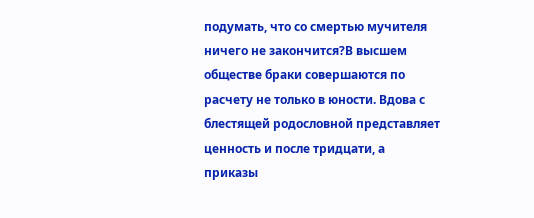подумать, что со смертью мучителя ничего не закончится?В высшем обществе браки совершаются по расчету не только в юности. Вдова с блестящей родословной представляет ценность и после тридцати, а приказы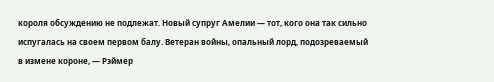короля обсуждению не подлежат. Новый супруг Амелии — тот, кого она так сильно испугалась на своем первом балу. Ветеран войны, опальный лорд, подозреваемый в измене короне, — Рэймер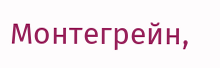Монтегрейн,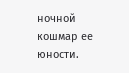ночной кошмар ее юности.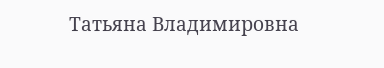Татьяна Владимировна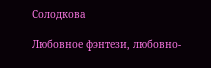Солодкова

Любовное фэнтези, любовно-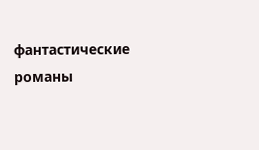фантастические романы